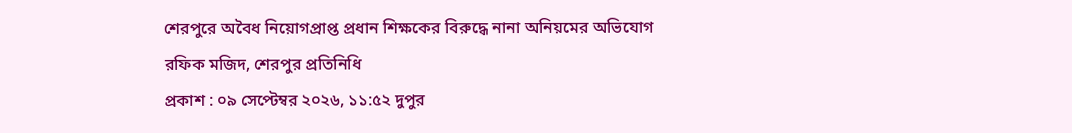শেরপুরে অবৈধ নিয়োগপ্রাপ্ত প্রধান শিক্ষকের বিরুদ্ধে নানা অনিয়মের অভিযোগ
রফিক মজিদ, শেরপুর প্রতিনিধি
প্রকাশ : ০৯ সেপ্টেম্বর ২০২৬, ১১:৫২ দুপুর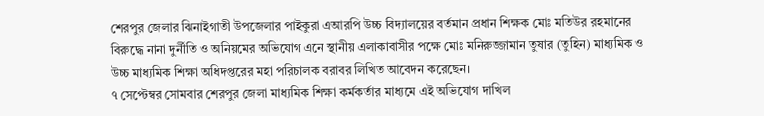শেরপুর জেলার ঝিনাইগাতী উপজেলার পাইকুরা এআরপি উচ্চ বিদ্যালয়ের বর্তমান প্রধান শিক্ষক মোঃ মতিউর রহমানের বিরুদ্ধে নানা দুর্নীতি ও অনিয়মের অভিযোগ এনে স্থানীয় এলাকাবাসীর পক্ষে মোঃ মনিরুজ্জামান তুষার (তুহিন) মাধ্যমিক ও উচ্চ মাধ্যমিক শিক্ষা অধিদপ্তরের মহা পরিচালক বরাবর লিখিত আবেদন করেছেন।
৭ সেপ্টেম্বর সোমবার শেরপুর জেলা মাধ্যমিক শিক্ষা কর্মকর্তার মাধ্যমে এই অভিযোগ দাখিল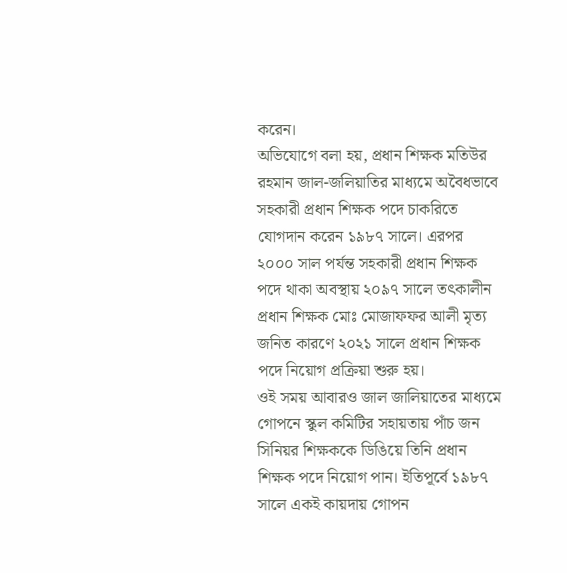করেন।
অভিযোগে বলা হয়, প্রধান শিক্ষক মতিউর রহমান জাল-জলিয়াতির মাধ্যমে অবৈধভাবে সহকারী প্রধান শিক্ষক পদে চাকরিতে যোগদান করেন ১৯৮৭ সালে। এরপর ২০০০ সাল পর্যন্ত সহকারী প্রধান শিক্ষক পদে থাকা অবস্থায় ২০৯৭ সালে তৎকালীন প্রধান শিক্ষক মোঃ মোজাফফর আলী মৃত্য জনিত কারণে ২০২১ সালে প্রধান শিক্ষক পদে নিয়োগ প্রক্রিয়া শুরু হয়।
ওই সময় আবারও জাল জালিয়াতের মাধ্যমে গোপনে স্কুল কমিটির সহায়তায় পাঁচ জন সিনিয়র শিক্ষককে ডিঙিয়ে তিনি প্রধান শিক্ষক পদে নিয়োগ পান। ইতিপূর্বে ১৯৮৭ সালে একই কায়দায় গোপন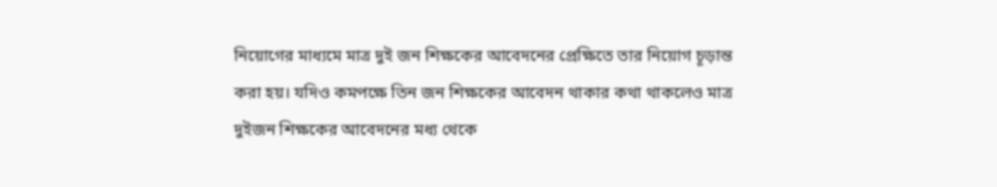নিয়োগের মাধ্যমে মাত্র দুই জন শিক্ষকের আবেদনের প্রেক্ষিতে তার নিয়োগ চূড়ান্ত করা হয়। যদিও কমপক্ষে তিন জন শিক্ষকের আবেদন থাকার কথা থাকলেও মাত্র দুইজন শিক্ষকের আবেদনের মধ্য থেকে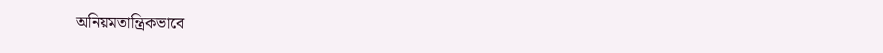অনিয়মতান্ত্রিকভাবে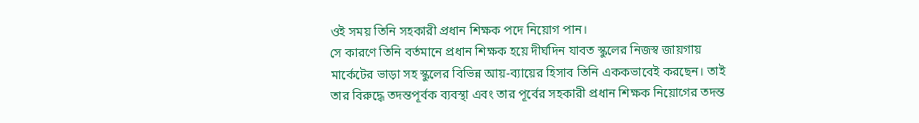ওই সময় তিনি সহকারী প্রধান শিক্ষক পদে নিয়োগ পান।
সে কারণে তিনি বর্তমানে প্রধান শিক্ষক হয়ে দীর্ঘদিন যাবত স্কুলের নিজস্ব জায়গায় মার্কেটের ভাড়া সহ স্কুলের বিভিন্ন আয়-ব্যায়ের হিসাব তিনি এককভাবেই করছেন। তাই তার বিরুদ্ধে তদন্তপূর্বক ব্যবস্থা এবং তার পূর্বের সহকারী প্রধান শিক্ষক নিয়োগের তদন্ত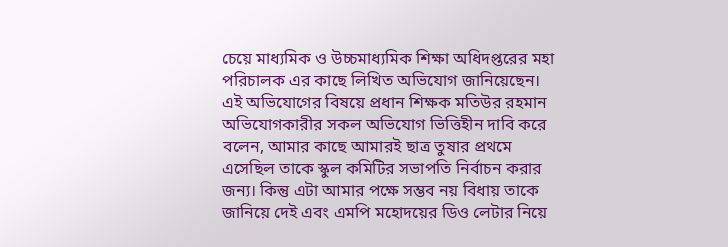চেয়ে মাধ্যমিক ও উচ্চমাধ্যমিক শিক্ষা অধিদপ্তরের মহা পরিচালক এর কাছে লিখিত অভিযোগ জানিয়েছেন।
এই অভিযোগের বিষয়ে প্রধান শিক্ষক মতিউর রহমান অভিযোগকারীর সকল অভিযোগ ভিত্তিহীন দাবি করে বলেন, আমার কাছে আমারই ছাত্র তুষার প্রথমে এসেছিল তাকে স্কুল কমিটির সভাপতি নির্বাচন করার জন্য। কিন্তু এটা আমার পক্ষে সম্ভব নয় বিধায় তাকে জানিয়ে দেই এবং এমপি মহোদয়ের ডিও লেটার নিয়ে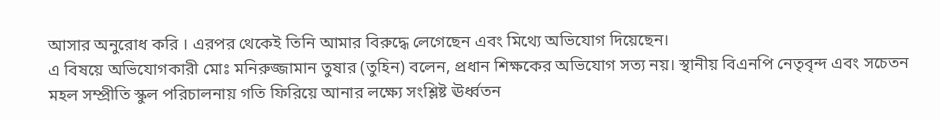আসার অনুরোধ করি । এরপর থেকেই তিনি আমার বিরুদ্ধে লেগেছেন এবং মিথ্যে অভিযোগ দিয়েছেন।
এ বিষয়ে অভিযোগকারী মোঃ মনিরুজ্জামান তুষার (তুহিন) বলেন, প্রধান শিক্ষকের অভিযোগ সত্য নয়। স্থানীয় বিএনপি নেতৃবৃন্দ এবং সচেতন মহল সম্প্রীতি স্কুল পরিচালনায় গতি ফিরিয়ে আনার লক্ষ্যে সংশ্লিষ্ট ঊর্ধ্বতন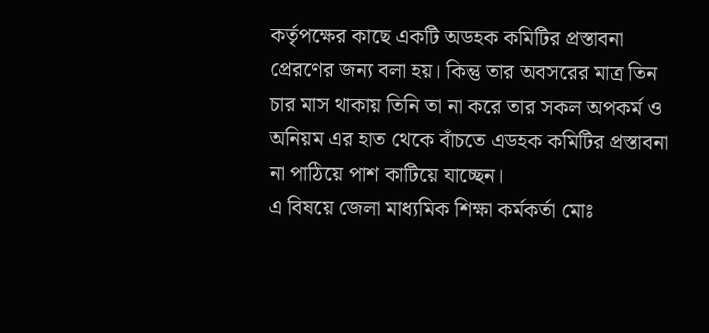কর্তৃপক্ষের কাছে একটি অডহক কমিটির প্রস্তাবনা প্রেরণের জন্য বলা হয়। কিন্তু তার অবসরের মাত্র তিন চার মাস থাকায় তিনি তা না করে তার সকল অপকর্ম ও অনিয়ম এর হাত থেকে বাঁচতে এডহক কমিটির প্রস্তাবনা না পাঠিয়ে পাশ কাটিয়ে যাচ্ছেন।
এ বিষয়ে জেলা মাধ্যমিক শিক্ষা কর্মকর্তা মোঃ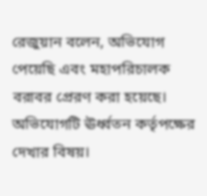রেজুয়ান বলেন, অভিযোগ পেয়েছি এবং মহাপরিচালক বরাবর প্রেরণ করা হয়েছে। অভিযোগটি ঊর্ধ্বতন কর্তৃপক্ষের দেখার বিষয়।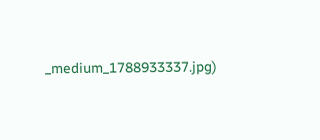_medium_1788933337.jpg)